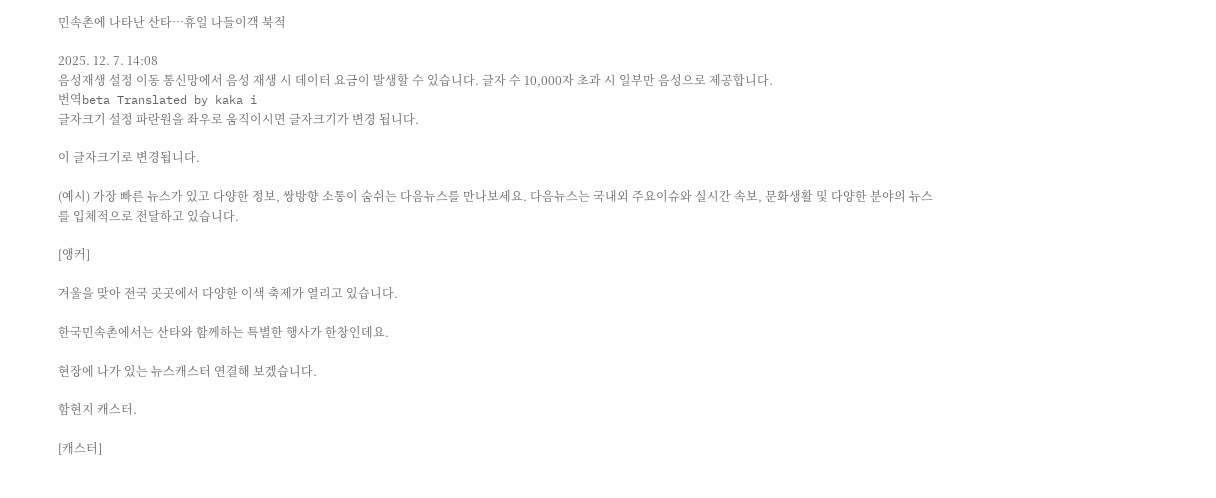민속촌에 나타난 산타…휴일 나들이객 북적

2025. 12. 7. 14:08
음성재생 설정 이동 통신망에서 음성 재생 시 데이터 요금이 발생할 수 있습니다. 글자 수 10,000자 초과 시 일부만 음성으로 제공합니다.
번역beta Translated by kaka i
글자크기 설정 파란원을 좌우로 움직이시면 글자크기가 변경 됩니다.

이 글자크기로 변경됩니다.

(예시) 가장 빠른 뉴스가 있고 다양한 정보, 쌍방향 소통이 숨쉬는 다음뉴스를 만나보세요. 다음뉴스는 국내외 주요이슈와 실시간 속보, 문화생활 및 다양한 분야의 뉴스를 입체적으로 전달하고 있습니다.

[앵커]

겨울을 맞아 전국 곳곳에서 다양한 이색 축제가 열리고 있습니다.

한국민속촌에서는 산타와 함께하는 특별한 행사가 한창인데요.

현장에 나가 있는 뉴스캐스터 연결해 보겠습니다.

함현지 캐스터.

[캐스터]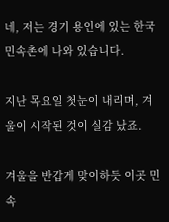네, 저는 경기 용인에 있는 한국민속촌에 나와 있습니다.

지난 목요일 첫눈이 내리며, 겨울이 시작된 것이 실감 났죠.

겨울을 반갑게 맞이하듯 이곳 민속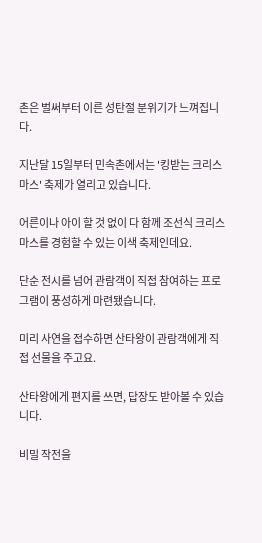촌은 벌써부터 이른 성탄절 분위기가 느껴집니다.

지난달 15일부터 민속촌에서는 '킹받는 크리스마스' 축제가 열리고 있습니다.

어른이나 아이 할 것 없이 다 함께 조선식 크리스마스를 경험할 수 있는 이색 축제인데요.

단순 전시를 넘어 관람객이 직접 참여하는 프로그램이 풍성하게 마련됐습니다.

미리 사연을 접수하면 산타왕이 관람객에게 직접 선물을 주고요.

산타왕에게 편지를 쓰면, 답장도 받아볼 수 있습니다.

비밀 작전을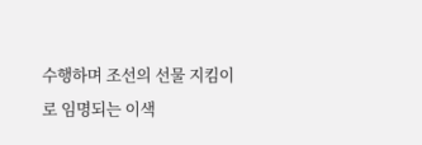수행하며 조선의 선물 지킴이로 임명되는 이색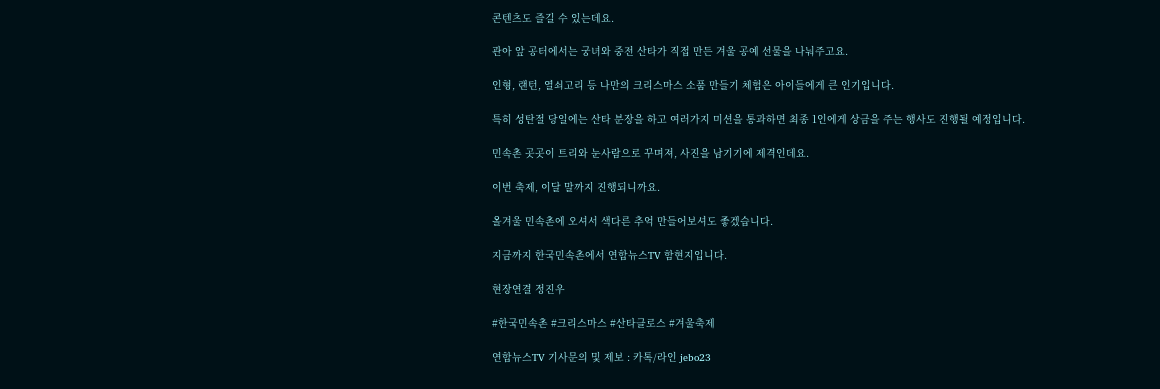콘텐츠도 즐길 수 있는데요.

관아 앞 공터에서는 궁녀와 중전 산타가 직접 만든 겨울 공예 선물을 나눠주고요.

인형, 랜턴, 열쇠고리 등 나만의 크리스마스 소품 만들기 체험은 아이들에게 큰 인기입니다.

특히 성탄절 당일에는 산타 분장을 하고 여러가지 미션을 통과하면 최종 1인에게 상금을 주는 행사도 진행될 예정입니다.

민속촌 곳곳이 트리와 눈사람으로 꾸며져, 사진을 남기기에 제격인데요.

이번 축제, 이달 말까지 진행되니까요.

올겨울 민속촌에 오셔서 색다른 추억 만들어보셔도 좋겠습니다.

지금까지 한국민속촌에서 연합뉴스TV 함현지입니다.

현장연결 정진우

#한국민속촌 #크리스마스 #산타클로스 #겨울축제

연합뉴스TV 기사문의 및 제보 : 카톡/라인 jebo23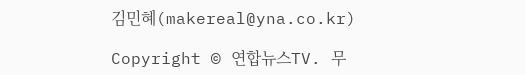김민혜(makereal@yna.co.kr)

Copyright © 연합뉴스TV. 무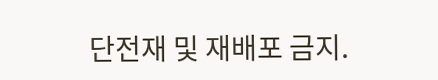단전재 및 재배포 금지.